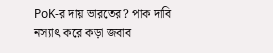PoK-র দায় ভারতের? পাক দাবি নস্যাৎ করে কড়া জবাব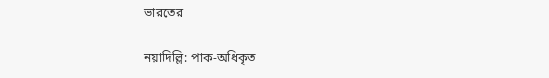ভারতের

নয়াদিল্লি: পাক-অধিকৃত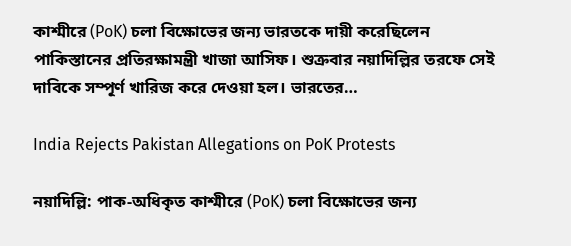কাশ্মীরে (PoK) চলা বিক্ষোভের জন্য ভারতকে দায়ী করেছিলেন পাকিস্তানের প্রতিরক্ষামন্ত্রী খাজা আসিফ। শুক্রবার নয়াদিল্লির তরফে সেই দাবিকে সম্পূর্ণ খারিজ করে দেওয়া হল। ভারতের…

India Rejects Pakistan Allegations on PoK Protests

নয়াদিল্লি: পাক-অধিকৃত কাশ্মীরে (PoK) চলা বিক্ষোভের জন্য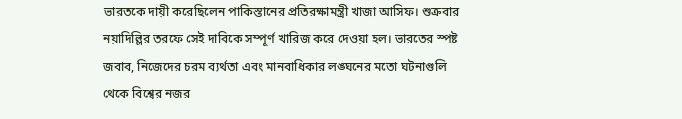ভারতকে দায়ী করেছিলেন পাকিস্তানের প্রতিরক্ষামন্ত্রী খাজা আসিফ। শুক্রবার নয়াদিল্লির তরফে সেই দাবিকে সম্পূর্ণ খারিজ করে দেওয়া হল। ভারতের স্পষ্ট জবাব, নিজেদের চরম ব্যর্থতা এবং মানবাধিকার লঙ্ঘনের মতো ঘটনাগুলি থেকে বিশ্বের নজর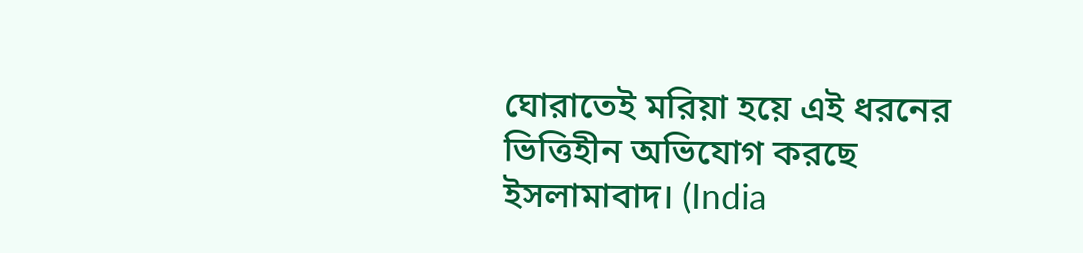ঘোরাতেই মরিয়া হয়ে এই ধরনের ভিত্তিহীন অভিযোগ করছে ইসলামাবাদ। (India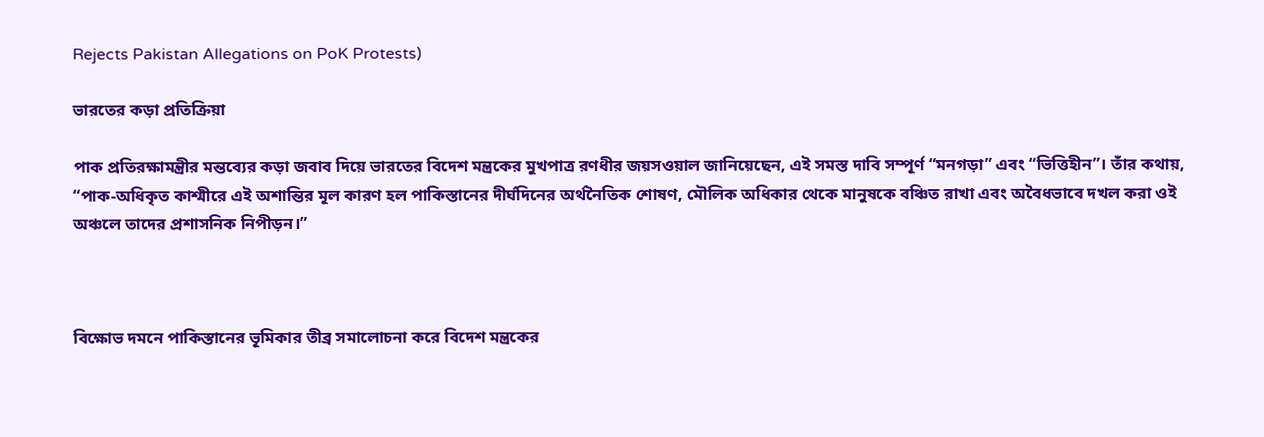Rejects Pakistan Allegations on PoK Protests)

ভারতের কড়া প্রতিক্রিয়া

পাক প্রতিরক্ষামন্ত্রীর মন্তব্যের কড়া জবাব দিয়ে ভারতের বিদেশ মন্ত্রকের মুখপাত্র রণধীর জয়সওয়াল জানিয়েছেন, এই সমস্ত দাবি সম্পূর্ণ “মনগড়া” এবং “ভিত্তিহীন”। তাঁর কথায়, “পাক-অধিকৃত কাশ্মীরে এই অশান্তির মূল কারণ হল পাকিস্তানের দীর্ঘদিনের অর্থনৈতিক শোষণ, মৌলিক অধিকার থেকে মানুষকে বঞ্চিত রাখা এবং অবৈধভাবে দখল করা ওই অঞ্চলে তাদের প্রশাসনিক নিপীড়ন।”



বিক্ষোভ দমনে পাকিস্তানের ভূমিকার তীব্র সমালোচনা করে বিদেশ মন্ত্রকের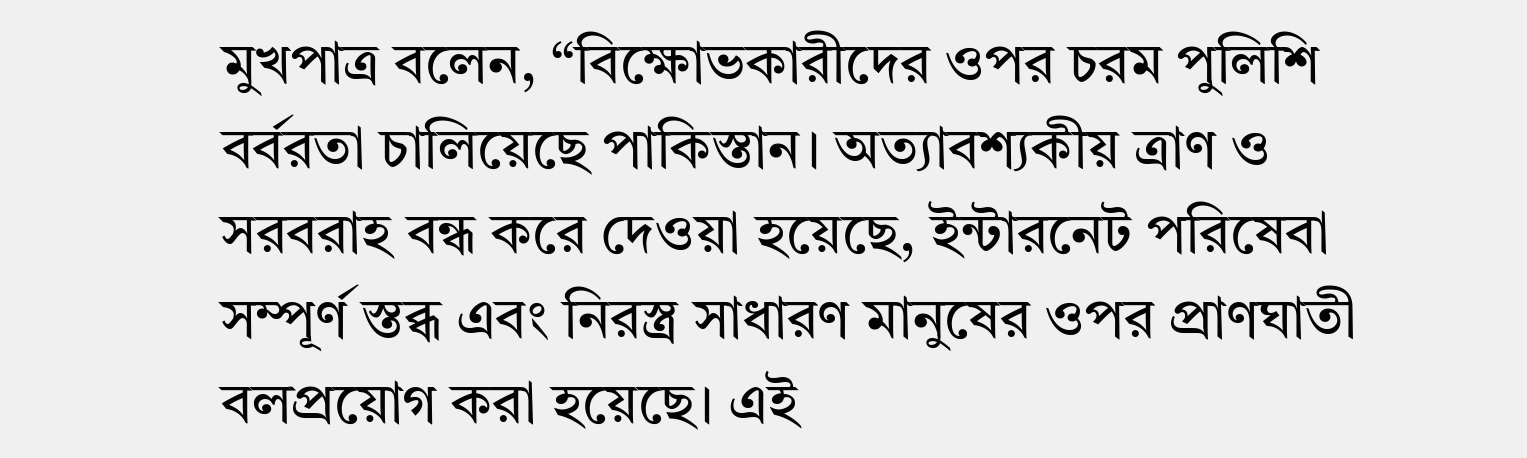মুখপাত্র বলেন, “বিক্ষোভকারীদের ওপর চরম পুলিশি বর্বরতা চালিয়েছে পাকিস্তান। অত্যাবশ্যকীয় ত্রাণ ও সরবরাহ বন্ধ করে দেওয়া হয়েছে, ইন্টারনেট পরিষেবা সম্পূর্ণ স্তব্ধ এবং নিরস্ত্র সাধারণ মানুষের ওপর প্রাণঘাতী বলপ্রয়োগ করা হয়েছে। এই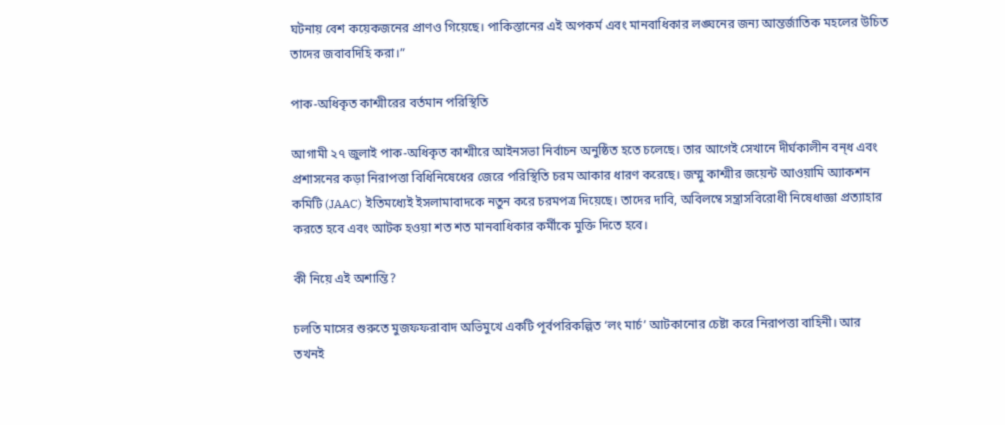ঘটনায় বেশ কয়েকজনের প্রাণও গিয়েছে। পাকিস্তানের এই অপকর্ম এবং মানবাধিকার লঙ্ঘনের জন্য আন্তর্জাতিক মহলের উচিত তাদের জবাবদিহি করা।”

পাক-অধিকৃত কাশ্মীরের বর্তমান পরিস্থিতি

আগামী ২৭ জুলাই পাক-অধিকৃত কাশ্মীরে আইনসভা নির্বাচন অনুষ্ঠিত হতে চলেছে। তার আগেই সেখানে দীর্ঘকালীন বন্‌ধ এবং প্রশাসনের কড়া নিরাপত্তা বিধিনিষেধের জেরে পরিস্থিতি চরম আকার ধারণ করেছে। জম্মু কাশ্মীর জয়েন্ট আওয়ামি অ্যাকশন কমিটি (JAAC) ইতিমধ্যেই ইসলামাবাদকে নতুন করে চরমপত্র দিয়েছে। তাদের দাবি, অবিলম্বে সন্ত্রাসবিরোধী নিষেধাজ্ঞা প্রত্যাহার করতে হবে এবং আটক হওয়া শত শত মানবাধিকার কর্মীকে মুক্তি দিতে হবে।

কী নিয়ে এই অশান্তি?

চলতি মাসের শুরুতে মুজফফরাবাদ অভিমুখে একটি পূর্বপরিকল্পিত ‘লং মার্চ’ আটকানোর চেষ্টা করে নিরাপত্তা বাহিনী। আর তখনই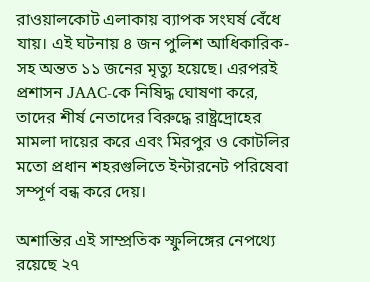রাওয়ালকোট এলাকায় ব্যাপক সংঘর্ষ বেঁধে যায়। এই ঘটনায় ৪ জন পুলিশ আধিকারিক-সহ অন্তত ১১ জনের মৃত্যু হয়েছে। এরপরই প্রশাসন JAAC-কে নিষিদ্ধ ঘোষণা করে, তাদের শীর্ষ নেতাদের বিরুদ্ধে রাষ্ট্রদ্রোহের মামলা দায়ের করে এবং মিরপুর ও কোটলির মতো প্রধান শহরগুলিতে ইন্টারনেট পরিষেবা সম্পূর্ণ বন্ধ করে দেয়।

অশান্তির এই সাম্প্রতিক স্ফুলিঙ্গের নেপথ্যে রয়েছে ২৭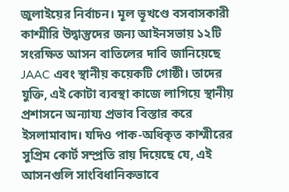জুলাইয়ের নির্বাচন। মূল ভূখণ্ডে বসবাসকারী কাশ্মীরি উদ্বাস্তুদের জন্য আইনসভায় ১২টি সংরক্ষিত আসন বাতিলের দাবি জানিয়েছে JAAC এবং স্থানীয় কয়েকটি গোষ্ঠী। তাদের যুক্তি, এই কোটা ব্যবস্থা কাজে লাগিয়ে স্থানীয় প্রশাসনে অন্যায্য প্রভাব বিস্তার করে ইসলামাবাদ। যদিও পাক-অধিকৃত কাশ্মীরের সুপ্রিম কোর্ট সম্প্রতি রায় দিয়েছে যে, এই আসনগুলি সাংবিধানিকভাবে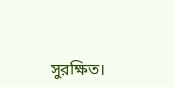সুরক্ষিত।